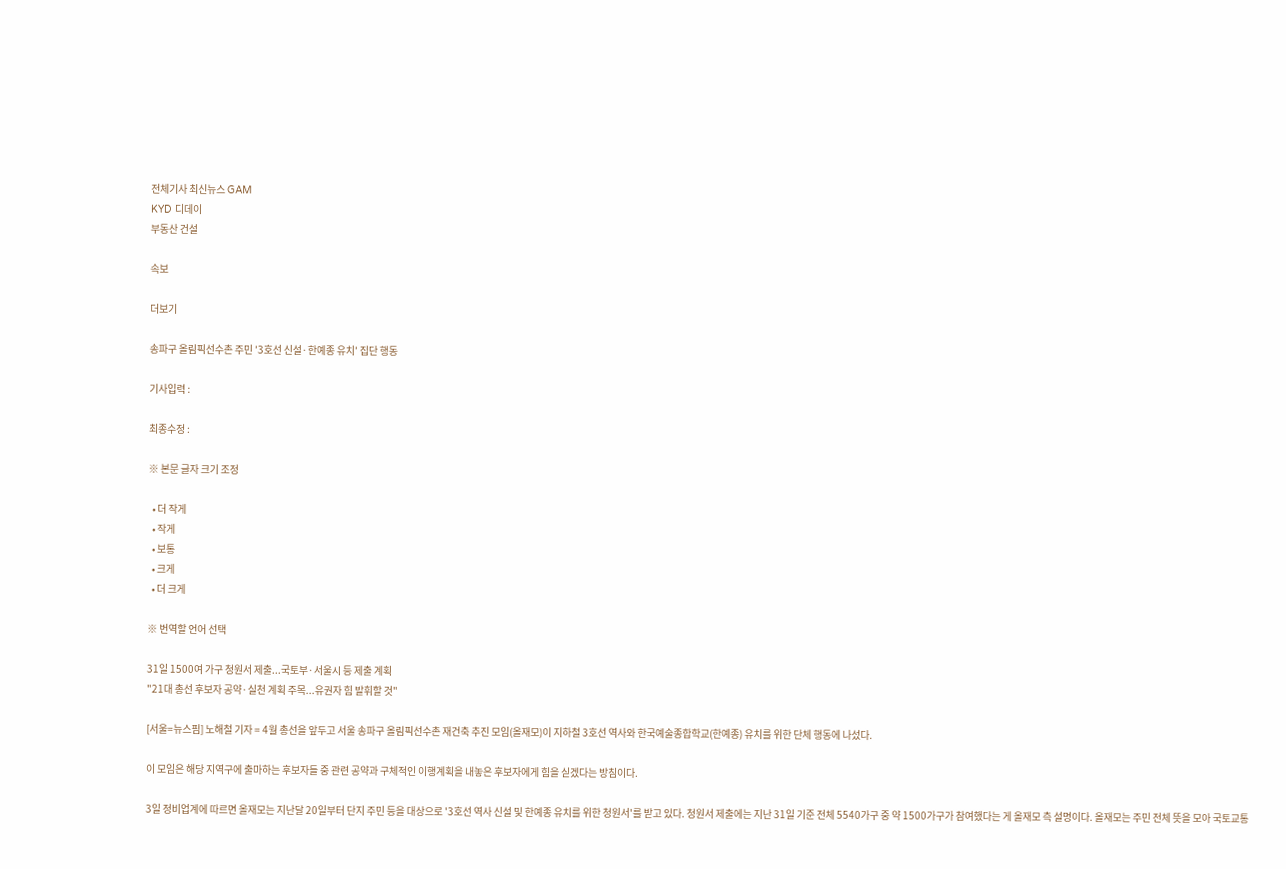전체기사 최신뉴스 GAM
KYD 디데이
부동산 건설

속보

더보기

송파구 올림픽선수촌 주민 ′3호선 신설·한예종 유치′ 집단 행동

기사입력 :

최종수정 :

※ 본문 글자 크기 조정

  • 더 작게
  • 작게
  • 보통
  • 크게
  • 더 크게

※ 번역할 언어 선택

31일 1500여 가구 청원서 제출...국토부·서울시 등 제출 계획
"21대 총선 후보자 공약·실천 계획 주목...유권자 힘 발휘할 것"

[서울=뉴스핌] 노해철 기자 = 4월 총선을 앞두고 서울 송파구 올림픽선수촌 재건축 추진 모임(올재모)이 지하철 3호선 역사와 한국예술종합학교(한예종) 유치를 위한 단체 행동에 나섰다.

이 모임은 해당 지역구에 출마하는 후보자들 중 관련 공약과 구체적인 이행계획을 내놓은 후보자에게 힘을 싣겠다는 방침이다.

3일 정비업계에 따르면 올재모는 지난달 20일부터 단지 주민 등을 대상으로 '3호선 역사 신설 및 한예종 유치를 위한 청원서'를 받고 있다. 청원서 제출에는 지난 31일 기준 전체 5540가구 중 약 1500가구가 참여했다는 게 올재모 측 설명이다. 올재모는 주민 전체 뜻을 모아 국토교통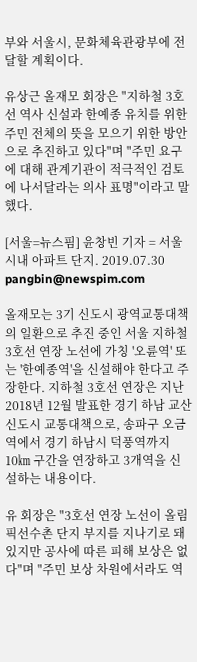부와 서울시, 문화체육관광부에 전달할 계획이다.

유상근 올재모 회장은 "지하철 3호선 역사 신설과 한예종 유치를 위한 주민 전체의 뜻을 모으기 위한 방안으로 추진하고 있다"며 "주민 요구에 대해 관계기관이 적극적인 검토에 나서달라는 의사 표명"이라고 말했다.

[서울=뉴스핌] 윤창빈 기자 = 서울 시내 아파트 단지. 2019.07.30 pangbin@newspim.com

올재모는 3기 신도시 광역교통대책의 일환으로 추진 중인 서울 지하철 3호선 연장 노선에 가칭 '오륜역' 또는 '한예종역'을 신설해야 한다고 주장한다. 지하철 3호선 연장은 지난 2018년 12월 발표한 경기 하남 교산신도시 교통대책으로, 송파구 오금역에서 경기 하남시 덕풍역까지 10㎞ 구간을 연장하고 3개역을 신설하는 내용이다.

유 회장은 "3호선 연장 노선이 올림픽선수촌 단지 부지를 지나기로 돼 있지만 공사에 따른 피해 보상은 없다"며 "주민 보상 차원에서라도 역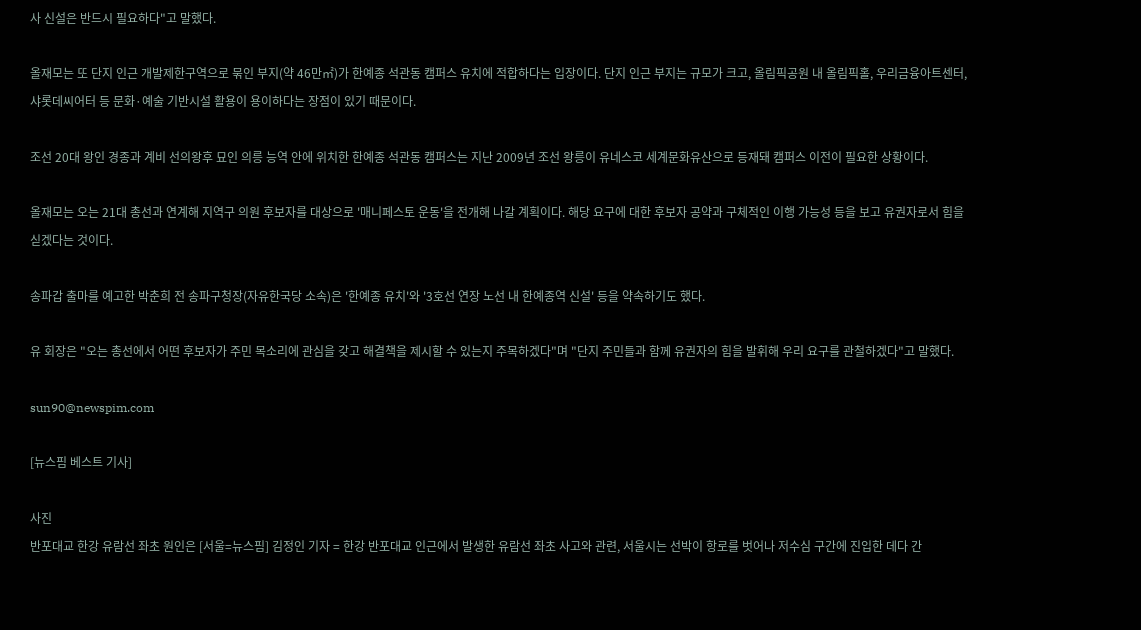사 신설은 반드시 필요하다"고 말했다.

올재모는 또 단지 인근 개발제한구역으로 묶인 부지(약 46만㎡)가 한예종 석관동 캠퍼스 유치에 적합하다는 입장이다. 단지 인근 부지는 규모가 크고, 올림픽공원 내 올림픽홀, 우리금융아트센터, 샤롯데씨어터 등 문화·예술 기반시설 활용이 용이하다는 장점이 있기 때문이다.

조선 20대 왕인 경종과 계비 선의왕후 묘인 의릉 능역 안에 위치한 한예종 석관동 캠퍼스는 지난 2009년 조선 왕릉이 유네스코 세계문화유산으로 등재돼 캠퍼스 이전이 필요한 상황이다.

올재모는 오는 21대 총선과 연계해 지역구 의원 후보자를 대상으로 '매니페스토 운동'을 전개해 나갈 계획이다. 해당 요구에 대한 후보자 공약과 구체적인 이행 가능성 등을 보고 유권자로서 힘을 싣겠다는 것이다.

송파갑 출마를 예고한 박춘희 전 송파구청장(자유한국당 소속)은 '한예종 유치'와 '3호선 연장 노선 내 한예종역 신설' 등을 약속하기도 했다.

유 회장은 "오는 총선에서 어떤 후보자가 주민 목소리에 관심을 갖고 해결책을 제시할 수 있는지 주목하겠다"며 "단지 주민들과 함께 유권자의 힘을 발휘해 우리 요구를 관철하겠다"고 말했다.

sun90@newspim.com

[뉴스핌 베스트 기사]

사진
반포대교 한강 유람선 좌초 원인은 [서울=뉴스핌] 김정인 기자 = 한강 반포대교 인근에서 발생한 유람선 좌초 사고와 관련, 서울시는 선박이 항로를 벗어나 저수심 구간에 진입한 데다 간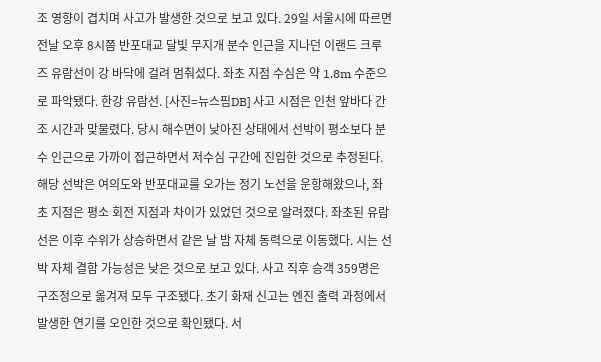조 영향이 겹치며 사고가 발생한 것으로 보고 있다. 29일 서울시에 따르면 전날 오후 8시쯤 반포대교 달빛 무지개 분수 인근을 지나던 이랜드 크루즈 유람선이 강 바닥에 걸려 멈춰섰다. 좌초 지점 수심은 약 1.8m 수준으로 파악됐다. 한강 유람선. [사진=뉴스핌DB] 사고 시점은 인천 앞바다 간조 시간과 맞물렸다. 당시 해수면이 낮아진 상태에서 선박이 평소보다 분수 인근으로 가까이 접근하면서 저수심 구간에 진입한 것으로 추정된다. 해당 선박은 여의도와 반포대교를 오가는 정기 노선을 운항해왔으나, 좌초 지점은 평소 회전 지점과 차이가 있었던 것으로 알려졌다. 좌초된 유람선은 이후 수위가 상승하면서 같은 날 밤 자체 동력으로 이동했다. 시는 선박 자체 결함 가능성은 낮은 것으로 보고 있다. 사고 직후 승객 359명은 구조정으로 옮겨져 모두 구조됐다. 초기 화재 신고는 엔진 출력 과정에서 발생한 연기를 오인한 것으로 확인됐다. 서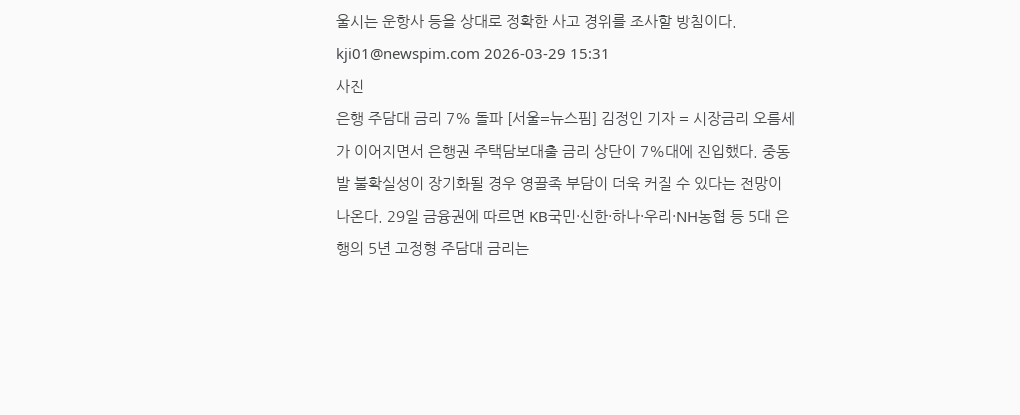울시는 운항사 등을 상대로 정확한 사고 경위를 조사할 방침이다. kji01@newspim.com 2026-03-29 15:31
사진
은행 주담대 금리 7% 돌파 [서울=뉴스핌] 김정인 기자 = 시장금리 오름세가 이어지면서 은행권 주택담보대출 금리 상단이 7%대에 진입했다. 중동발 불확실성이 장기화될 경우 영끌족 부담이 더욱 커질 수 있다는 전망이 나온다. 29일 금융권에 따르면 KB국민·신한·하나·우리·NH농협 등 5대 은행의 5년 고정형 주담대 금리는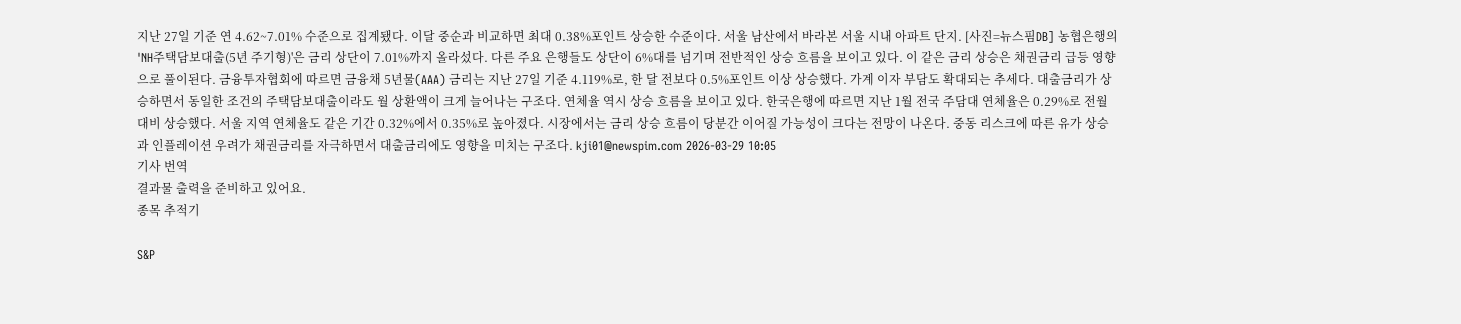지난 27일 기준 연 4.62~7.01% 수준으로 집계됐다. 이달 중순과 비교하면 최대 0.38%포인트 상승한 수준이다. 서울 남산에서 바라본 서울 시내 아파트 단지. [사진=뉴스핌DB] 농협은행의 'NH주택담보대출(5년 주기형)'은 금리 상단이 7.01%까지 올라섰다. 다른 주요 은행들도 상단이 6%대를 넘기며 전반적인 상승 흐름을 보이고 있다. 이 같은 금리 상승은 채권금리 급등 영향으로 풀이된다. 금융투자협회에 따르면 금융채 5년물(AAA) 금리는 지난 27일 기준 4.119%로, 한 달 전보다 0.5%포인트 이상 상승했다. 가계 이자 부담도 확대되는 추세다. 대출금리가 상승하면서 동일한 조건의 주택담보대출이라도 월 상환액이 크게 늘어나는 구조다. 연체율 역시 상승 흐름을 보이고 있다. 한국은행에 따르면 지난 1월 전국 주담대 연체율은 0.29%로 전월 대비 상승했다. 서울 지역 연체율도 같은 기간 0.32%에서 0.35%로 높아졌다. 시장에서는 금리 상승 흐름이 당분간 이어질 가능성이 크다는 전망이 나온다. 중동 리스크에 따른 유가 상승과 인플레이션 우려가 채권금리를 자극하면서 대출금리에도 영향을 미치는 구조다. kji01@newspim.com 2026-03-29 10:05
기사 번역
결과물 출력을 준비하고 있어요.
종목 추적기

S&P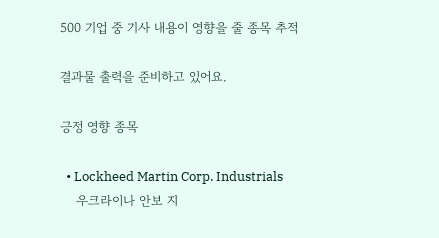500 기업 중 기사 내용이 영향을 줄 종목 추적

결과물 출력을 준비하고 있어요.

긍정 영향 종목

  • Lockheed Martin Corp. Industrials
    우크라이나 안보 지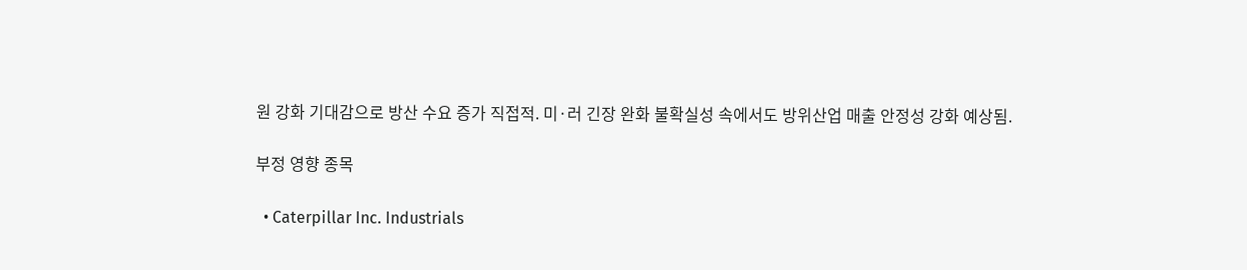원 강화 기대감으로 방산 수요 증가 직접적. 미·러 긴장 완화 불확실성 속에서도 방위산업 매출 안정성 강화 예상됨.

부정 영향 종목

  • Caterpillar Inc. Industrials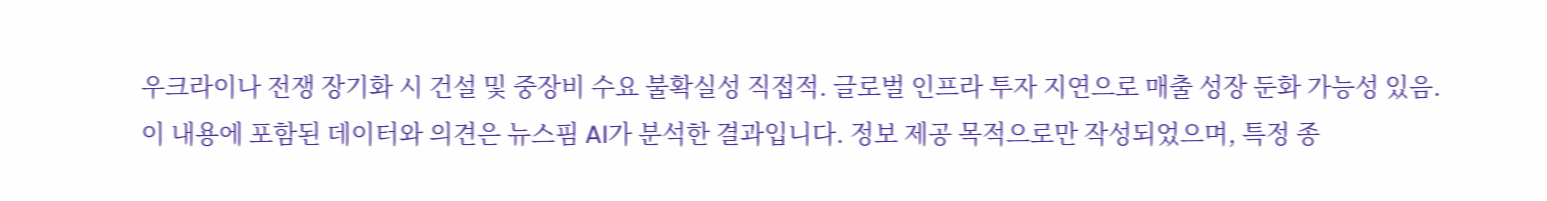우크라이나 전쟁 장기화 시 건설 및 중장비 수요 불확실성 직접적. 글로벌 인프라 투자 지연으로 매출 성장 둔화 가능성 있음.
이 내용에 포함된 데이터와 의견은 뉴스핌 AI가 분석한 결과입니다. 정보 제공 목적으로만 작성되었으며, 특정 종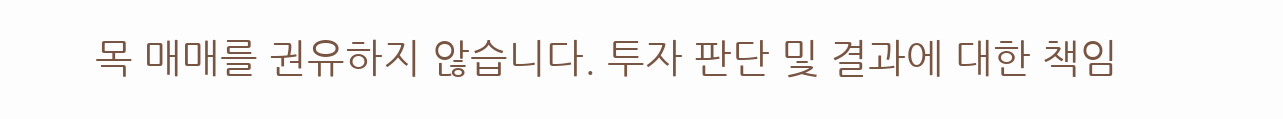목 매매를 권유하지 않습니다. 투자 판단 및 결과에 대한 책임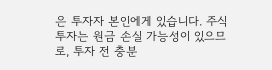은 투자자 본인에게 있습니다. 주식 투자는 원금 손실 가능성이 있으므로, 투자 전 충분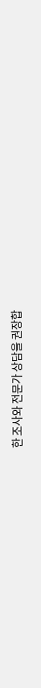한 조사와 전문가 상담을 권장합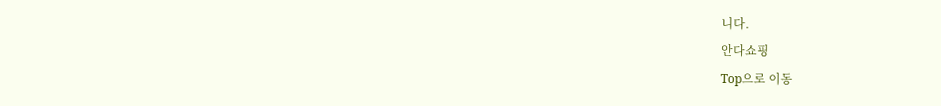니다.
안다쇼핑
Top으로 이동